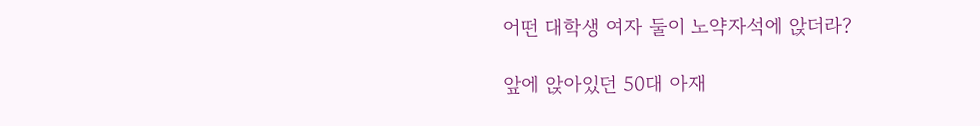어떤 대학생 여자 둘이 노약자석에 앉더라?

앞에 앉아있던 50대 아재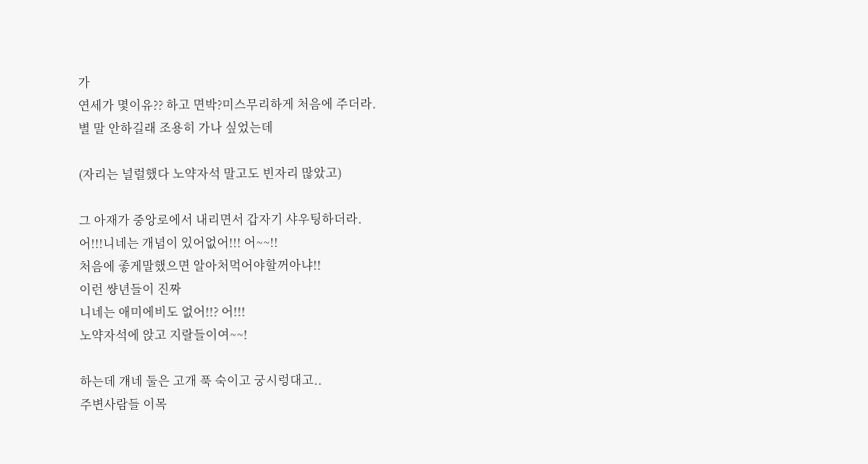가
연세가 몇이유?? 하고 면박?미스무리하게 처음에 주더라.
별 말 안하길래 조용히 가나 싶었는데

(자리는 널럴했다 노약자석 말고도 빈자리 많았고)

그 아재가 중앙로에서 내리면서 갑자기 샤우팅하더라.
어!!!니네는 개념이 있어없어!!! 어~~!!
처음에 좋게말했으면 알아처먹어야할꺼아냐!!
이런 썅년들이 진짜
니네는 애미에비도 없어!!? 어!!!
노약자석에 앉고 지랄들이여~~!

하는데 걔네 둘은 고개 푹 숙이고 궁시렁대고..
주변사람들 이목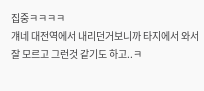집중ㅋㅋㅋㅋ
걔네 대전역에서 내리던거보니까 타지에서 와서 잘 모르고 그런것 같기도 하고..ㅋ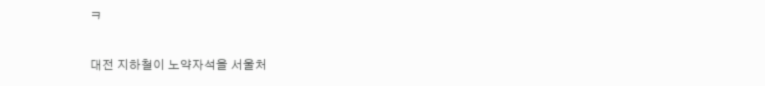ㅋ

대전 지하철이 노약자석을 서울처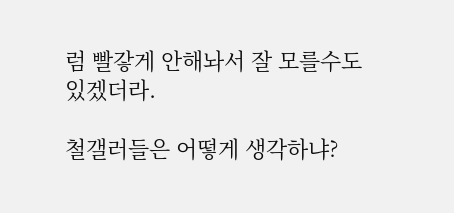럼 빨갛게 안해놔서 잘 모를수도 있겠더라.

철갤러들은 어떻게 생각하냐?